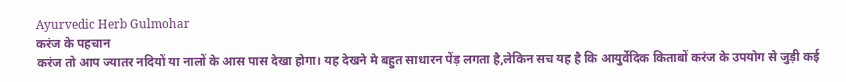Ayurvedic Herb Gulmohar
करंज के पहचान
करंज तो आप ज्यातर नदियों या नालों के आस पास देखा होगा। यह देखने मे बहुत साधारन पेंड़ लगता है,लेकिन सच यह है कि आयुर्वेदिक किताबों करंज के उपयोग से जुड़ी कई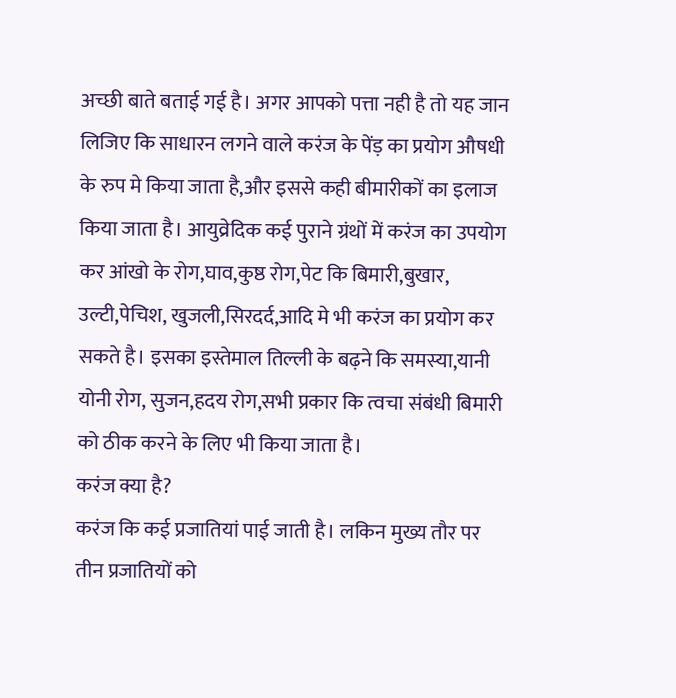अच्छी बाते बताई गई है। अगर आपको पत्ता नही है तो यह जान लिजिए कि साधारन लगने वाले करंज के पेंड़ का प्रयोग औषधी के रुप मे किया जाता है,और इससे कही बीमारीकों का इलाज किया जाता है। आयुव्रेदिक कई पुराने ग्रंथों में करंज का उपयोग कर आंखो के रोग,घाव,कुष्ठ रोग,पेट कि बिमारी,बुखार, उल्टी,पेचिश, खुजली,सिरदर्द,आदि मे भी करंज का प्रयोग कर सकते है। इसका इस्तेमाल तिल्ली के बढ़ने कि समस्या,यानी योनी रोग, सुजन,हदय रोग,सभी प्रकार कि त्वचा संबंधी बिमारी को ठीक करने के लिए भी किया जाता है।
करंज क्या है?
करंज कि कई प्रजातियां पाई जाती है। लकिन मुख्य तौर पर तीन प्रजातियों को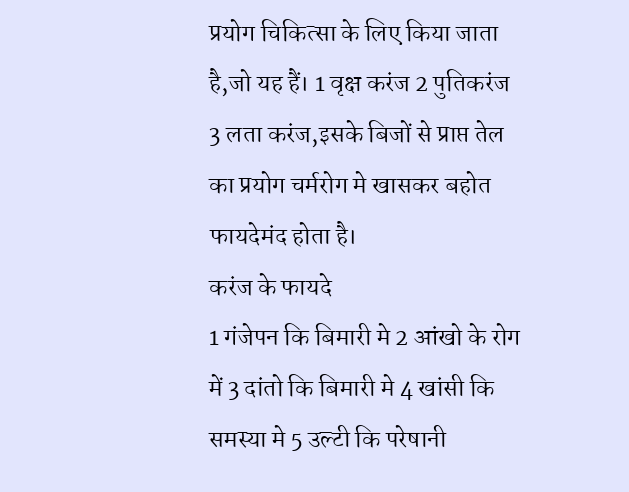प्रयोग चिकित्सा के लिए किया जाता है,जो यह हैं। 1 वृक्ष करंज 2 पुतिकरंज 3 लता करंज,इसके बिजों से प्राप्त तेल का प्रयोग चर्मरोग मे खासकर बहोत फायदेमंद होता है।
करंज के फायदे
1 गंजेपन कि बिमारी मे 2 आंखो के रोग में 3 दांतो कि बिमारी मे 4 खांसी कि समस्या मे 5 उल्टी कि परेषानी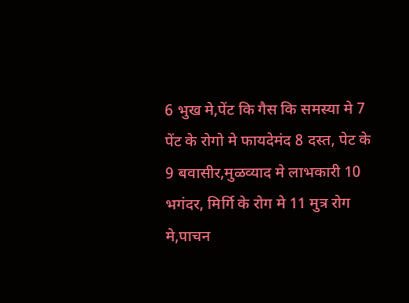6 भुख मे,पेंट कि गैस कि समस्या मे 7 पेंट के रोगो मे फायदेमंद 8 दस्त, पेट के 9 बवासीर,मुळव्याद मे लाभकारी 10 भगंदर, मिर्गि के रोग मे 11 मुत्र रोग मे,पाचन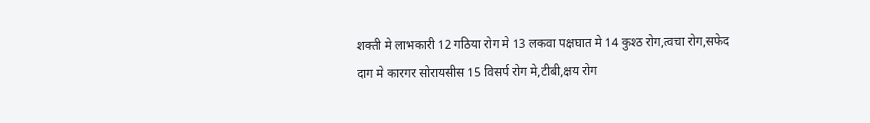शक्ती मे लाभकारी 12 गठिया रोग मे 13 लकवा पक्षघात मे 14 कुश्ठ रोग,त्वचा रोग,सफेद दाग मे कारगर सोरायसीस 15 विसर्प रोग मे,टीबी,क्षय रोग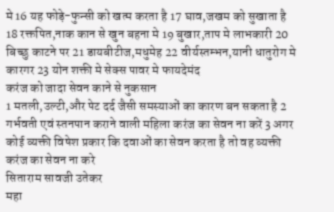मे 16 यह फोड़े-फुन्सी को खत्म करता है 17 घाव,जखम को सुखाता है 18 रक्तपित,नाक कान से खुन बहना मे 19 बुखार,ताप मे लाभकारी 20 बिच्छु काटने पर 21 डायबीटीज,मधुमेह 22 वीर्यस्तम्भन,यानी धातुरोग मे कारगर 23 योन शक्ती मे सेक्स पावर मे फायदेमंद
करंज को जादा सेवन काने से नुकसान
1 मतली,उल्टी,और पेट दर्द जैसी समस्याओं का कारण बन सकता है 2 गर्भवती एवं स्तनपान कराने वाली महिला करंज का सेवन ना करें 3 अगर कोई व्यक्ती विषेश प्रकार कि दवाओं का सेवन करता है तो वह व्यक्ती करंज का सेवन ना करे
सिताराम सावजी उतेकर
महा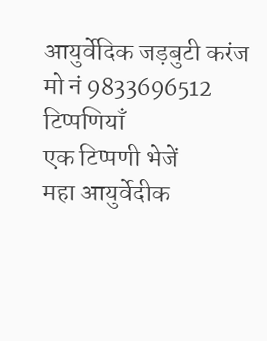आयुर्वेदिक जड़बुटी करंज
मो नं 9833696512
टिप्पणियाँ
एक टिप्पणी भेजें
महा आयुर्वेदीक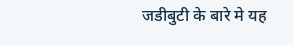जडीबुटी के बारे मे यह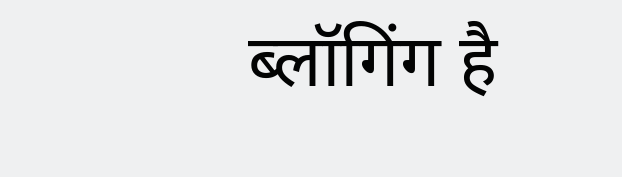ब्लॉगिंग है